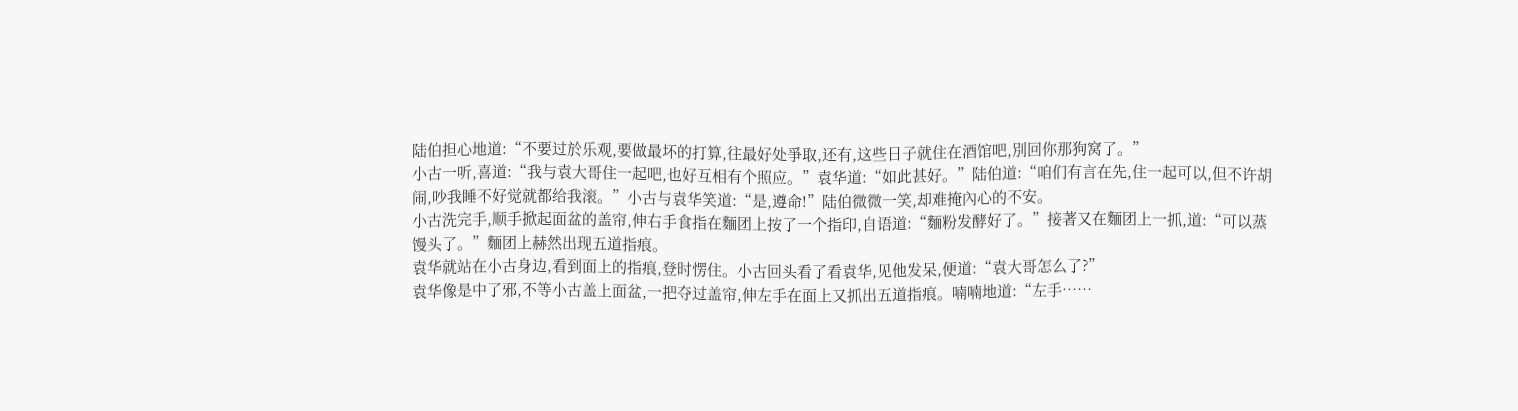陆伯担心地道:“不要过於乐观,要做最坏的打算,往最好处爭取,还有,这些日子就住在酒馆吧,別回你那狗窝了。”
小古一听,喜道:“我与袁大哥住一起吧,也好互相有个照应。”袁华道:“如此甚好。”陆伯道:“咱们有言在先,住一起可以,但不许胡闹,吵我睡不好觉就都给我滚。”小古与袁华笑道:“是,遵命!”陆伯微微一笑,却难掩內心的不安。
小古洗完手,顺手掀起面盆的盖帘,伸右手食指在麵团上按了一个指印,自语道:“麵粉发酵好了。”接著又在麵团上一抓,道:“可以蒸馒头了。”麵团上赫然出现五道指痕。
袁华就站在小古身边,看到面上的指痕,登时愣住。小古回头看了看袁华,见他发呆,便道:“袁大哥怎么了?”
袁华像是中了邪,不等小古盖上面盆,一把夺过盖帘,伸左手在面上又抓出五道指痕。喃喃地道:“左手……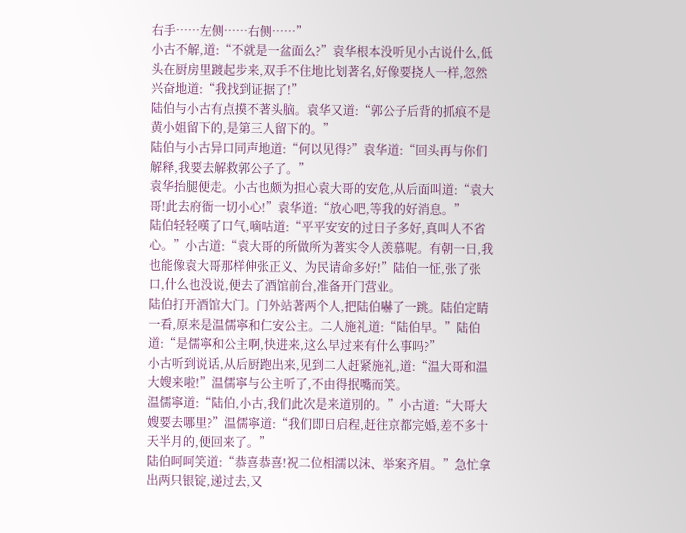右手……左侧……右侧……”
小古不解,道:“不就是一盆面么?”袁华根本没听见小古说什么,低头在厨房里踱起步来,双手不住地比划著名,好像要挠人一样,忽然兴奋地道:“我找到证据了!”
陆伯与小古有点摸不著头脑。袁华又道:“郭公子后背的抓痕不是黄小姐留下的,是第三人留下的。”
陆伯与小古异口同声地道:“何以见得?”袁华道:“回头再与你们解释,我要去解救郭公子了。”
袁华抬腿便走。小古也颇为担心袁大哥的安危,从后面叫道:“袁大哥!此去府衙一切小心!”袁华道:“放心吧,等我的好消息。”
陆伯轻轻嘆了口气,嘀咕道:“平平安安的过日子多好,真叫人不省心。”小古道:“袁大哥的所做所为著实令人羡慕呢。有朝一日,我也能像袁大哥那样伸张正义、为民请命多好!”陆伯一怔,张了张口,什么也没说,便去了酒馆前台,准备开门营业。
陆伯打开酒馆大门。门外站著两个人,把陆伯嚇了一跳。陆伯定睛一看,原来是温儒寧和仁安公主。二人施礼道:“陆伯早。”陆伯道:“是儒寧和公主啊,快进来,这么早过来有什么事吗?”
小古听到说话,从后厨跑出来,见到二人赶紧施礼,道:“温大哥和温大嫂来啦!”温儒寧与公主听了,不由得抿嘴而笑。
温儒寧道:“陆伯,小古,我们此次是来道別的。”小古道:“大哥大嫂要去哪里?”温儒寧道:“我们即日启程,赶往京都完婚,差不多十天半月的,便回来了。”
陆伯呵呵笑道:“恭喜恭喜!祝二位相濡以沫、举案齐眉。”急忙拿出两只银锭,递过去,又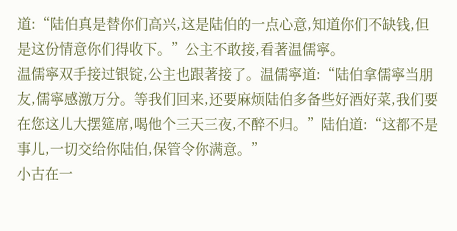道:“陆伯真是替你们高兴,这是陆伯的一点心意,知道你们不缺钱,但是这份情意你们得收下。”公主不敢接,看著温儒寧。
温儒寧双手接过银锭,公主也跟著接了。温儒寧道:“陆伯拿儒寧当朋友,儒寧感激万分。等我们回来,还要麻烦陆伯多备些好酒好菜,我们要在您这儿大摆筵席,喝他个三天三夜,不醉不归。”陆伯道:“这都不是事儿,一切交给你陆伯,保管令你满意。”
小古在一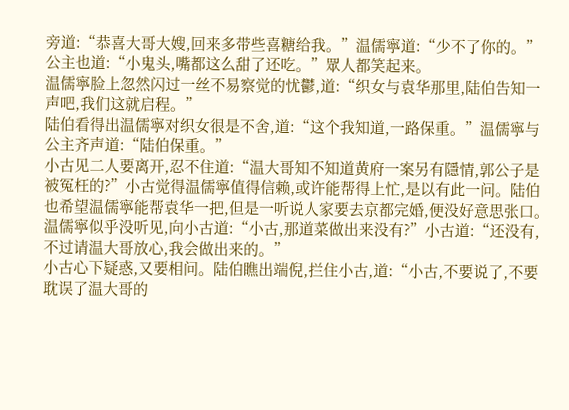旁道:“恭喜大哥大嫂,回来多带些喜糖给我。”温儒寧道:“少不了你的。”公主也道:“小鬼头,嘴都这么甜了还吃。”眾人都笑起来。
温儒寧脸上忽然闪过一丝不易察觉的忧鬱,道:“织女与袁华那里,陆伯告知一声吧,我们这就启程。”
陆伯看得出温儒寧对织女很是不舍,道:“这个我知道,一路保重。”温儒寧与公主齐声道:“陆伯保重。”
小古见二人要离开,忍不住道:“温大哥知不知道黄府一案另有隱情,郭公子是被冤枉的?”小古觉得温儒寧值得信赖,或许能帮得上忙,是以有此一问。陆伯也希望温儒寧能帮袁华一把,但是一听说人家要去京都完婚,便没好意思张口。
温儒寧似乎没听见,向小古道:“小古,那道菜做出来没有?”小古道:“还没有,不过请温大哥放心,我会做出来的。”
小古心下疑惑,又要相问。陆伯瞧出端倪,拦住小古,道:“小古,不要说了,不要耽误了温大哥的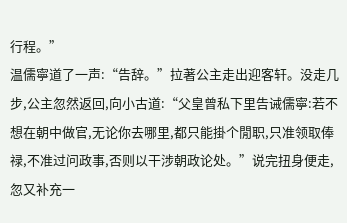行程。”
温儒寧道了一声:“告辞。”拉著公主走出迎客轩。没走几步,公主忽然返回,向小古道:“父皇曾私下里告诫儒寧:若不想在朝中做官,无论你去哪里,都只能掛个閒职,只准领取俸禄,不准过问政事,否则以干涉朝政论处。”说完扭身便走,忽又补充一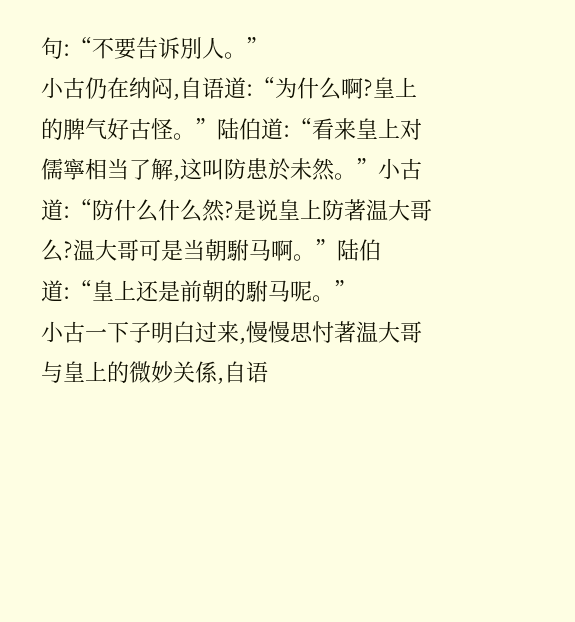句:“不要告诉別人。”
小古仍在纳闷,自语道:“为什么啊?皇上的脾气好古怪。”陆伯道:“看来皇上对儒寧相当了解,这叫防患於未然。”小古道:“防什么什么然?是说皇上防著温大哥么?温大哥可是当朝駙马啊。”陆伯道:“皇上还是前朝的駙马呢。”
小古一下子明白过来,慢慢思忖著温大哥与皇上的微妙关係,自语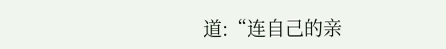道:“连自己的亲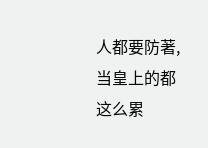人都要防著,当皇上的都这么累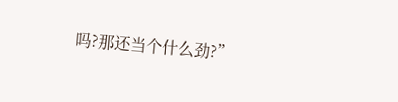吗?那还当个什么劲?”